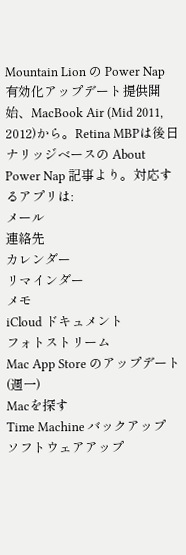Mountain Lion の Power Nap 有効化アップデート提供開始、MacBook Air (Mid 2011, 2012)から。Retina MBPは後日
ナリッジベースの About Power Nap 記事より。対応するアプリは:
メール
連絡先
カレンダー
リマインダー
メモ
iCloud ドキュメント
フォトストリーム
Mac App Store のアップデート (週一)
Macを探す
Time Machine バックアップ
ソフトウェアアップ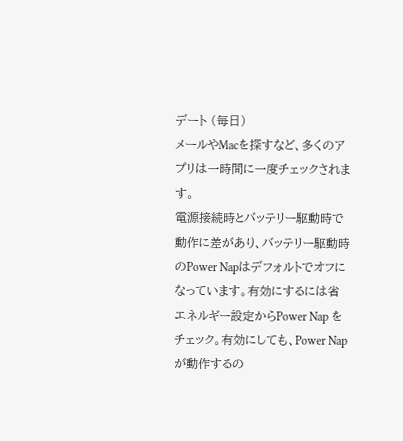デート (毎日)
メールやMacを探すなど、多くのアプリは一時間に一度チェックされます。
電源接続時とバッテリー駆動時で動作に差があり、バッテリー駆動時のPower Napはデフォルトでオフになっています。有効にするには省エネルギー設定からPower Nap をチェック。有効にしても、Power Nap が動作するの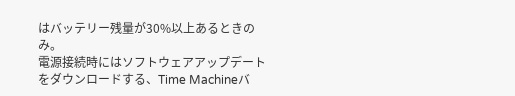はバッテリー残量が30%以上あるときのみ。
電源接続時にはソフトウェアアップデートをダウンロードする、Time Machineバ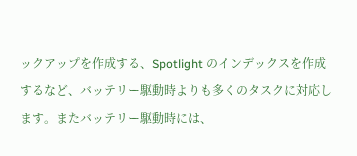ックアップを作成する、Spotlight のインデックスを作成するなど、バッテリー駆動時よりも多くのタスクに対応します。またバッテリー駆動時には、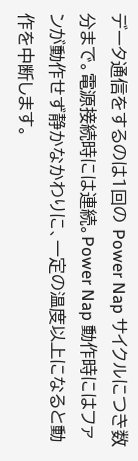データ通信をするのは1回の Power Nap サイクルにつき数分まで。電源接続時には連続。Power Nap 動作時にはファンが動作せず静かなかわりに、一定の温度以上になると動作を中断します。